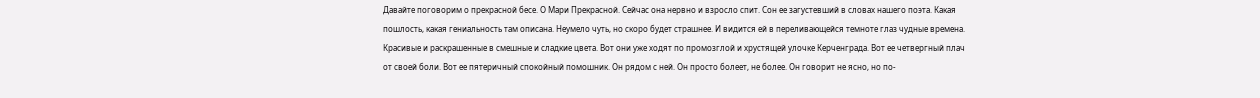Давайте поговорим о прекрасной бесе. О Мари Прекрасной. Сейчас она нервно и взросло спит. Сон ее загустевший в словах нашего поэта. Какая пошлость, какая гениальность там описана. Неумело чуть, но скоро будет страшнее. И видится ей в переливающейся темноте глаз чудные времена. Красивые и раскрашенные в смешные и сладкие цвета. Вот они уже ходят по промозглой и хрустящей улочке Керченграда. Вот ее четвергный плач от своей боли. Вот ее пятеричный спокойный помошник. Он рядом с ней. Он просто болеет, не более. Он говорит не ясно, но по-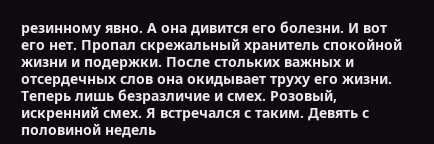резинному явно. А она дивится его болезни. И вот его нет. Пропал скрежальный хранитель спокойной жизни и подержки. После стольких важных и отсердечных слов она окидывает труху его жизни. Теперь лишь безразличие и смех. Розовый, искренний смех. Я встречался с таким. Девять с половиной недель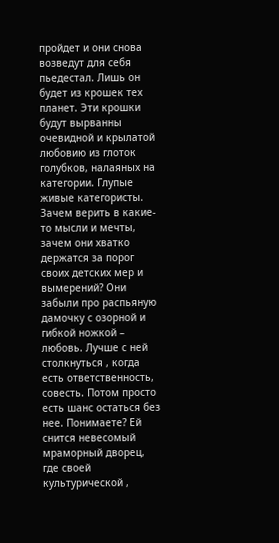пройдет и они снова возведут для себя пьедестал. Лишь он будет из крошек тех планет. Эти крошки будут вырванны очевидной и крылатой любовию из глоток голубков, налаяных на категории. Глупые живые категористы. Зачем верить в какие-то мысли и мечты, зачем они хватко держатся за порог своих детских мер и вымерений? Они забыли про распьяную дамочку с озорной и гибкой ножкой – любовь. Лучше с ней столкнуться , когда есть ответственность, совесть. Потом просто есть шанс остаться без нее. Понимаете? Ей снится невесомый мраморный дворец, где своей культурической ,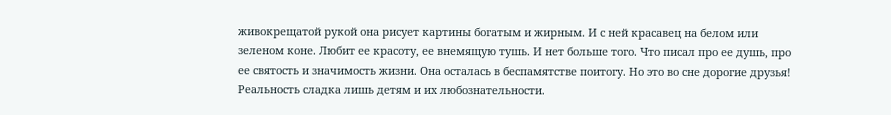живокрещатой рукой она рисует картины богатым и жирным. И с ней красавец на белом или зеленом коне. Любит ее красоту, ее внемящую тушь. И нет больше того. Что писал про ее душь, про ее святость и значимость жизни. Она осталась в беспамятстве поитогу. Но это во сне дорогие друзья! Реальность сладка лишь детям и их любознательности.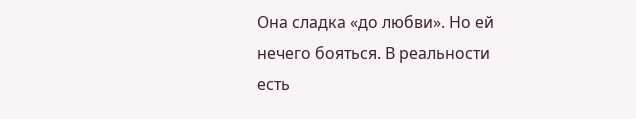Она сладка «до любви». Но ей нечего бояться. В реальности есть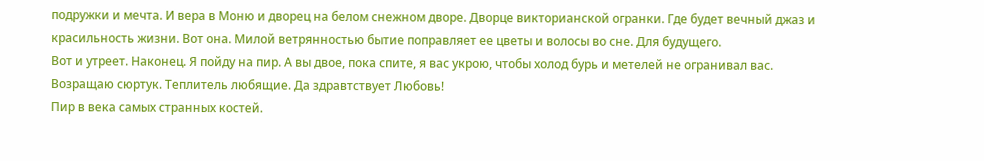подружки и мечта. И вера в Моню и дворец на белом снежном дворе. Дворце викторианской огранки. Где будет вечный джаз и красильность жизни. Вот она. Милой ветрянностью бытие поправляет ее цветы и волосы во сне. Для будущего.
Вот и утреет. Наконец. Я пойду на пир. А вы двое, пока спите, я вас укрою, чтобы холод бурь и метелей не огранивал вас. Возращаю сюртук. Теплитель любящие. Да здравтствует Любовь!
Пир в века самых странных костей.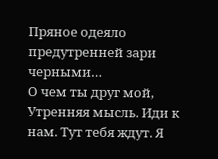Пряное одеяло предутренней зари черными…
О чем ты друг мой, Утренняя мысль. Иди к нам. Тут тебя ждут. Я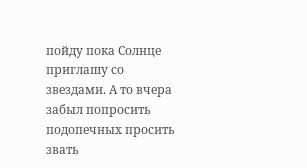пойду пока Солнце приглашу со звездами. А то вчера забыл попросить подопечных просить звать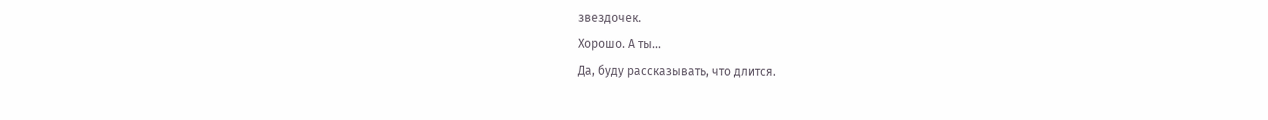звездочек.
Хорошо. А ты…
Да, буду рассказывать, что длится.